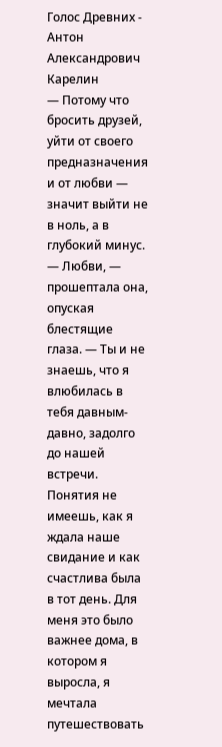Голос Древних - Антон Александрович Карелин
— Потому что бросить друзей, уйти от своего предназначения и от любви — значит выйти не в ноль, а в глубокий минус.
— Любви, — прошептала она, опуская блестящие глаза. — Ты и не знаешь, что я влюбилась в тебя давным-давно, задолго до нашей встречи. Понятия не имеешь, как я ждала наше свидание и как счастлива была в тот день. Для меня это было важнее дома, в котором я выросла, я мечтала путешествовать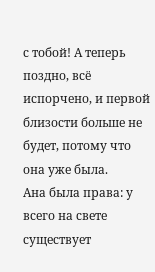с тобой! А теперь поздно, всё испорчено, и первой близости больше не будет, потому что она уже была.
Ана была права: у всего на свете существует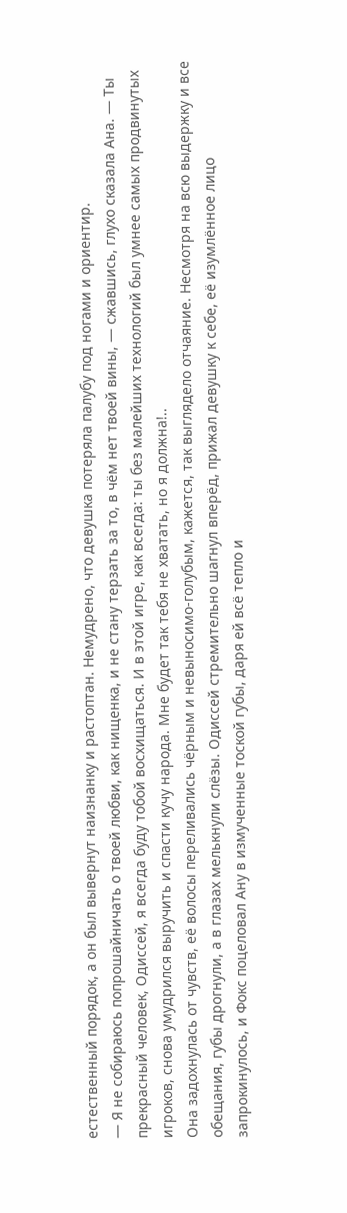естественный порядок, а он был вывернут наизнанку и растоптан. Немудрено, что девушка потеряла палубу под ногами и ориентир.
— Я не собираюсь попрошайничать о твоей любви, как нищенка, и не стану терзать за то, в чём нет твоей вины, — сжавшись, глухо сказала Ана. — Ты прекрасный человек, Одиссей, я всегда буду тобой восхищаться. И в этой игре, как всегда: ты без малейших технологий был умнее самых продвинутых игроков, снова умудрился выручить и спасти кучу народа. Мне будет так тебя не хватать, но я должна!..
Она задохнулась от чувств, её волосы переливались чёрным и невыносимо-голубым, кажется, так выглядело отчаяние. Несмотря на всю выдержку и все обещания, губы дрогнули, а в глазах мелькнули слёзы. Одиссей стремительно шагнул вперёд, прижал девушку к себе, её изумлённое лицо запрокинулось, и Фокс поцеловал Ану в измученные тоской губы, даря ей всё тепло и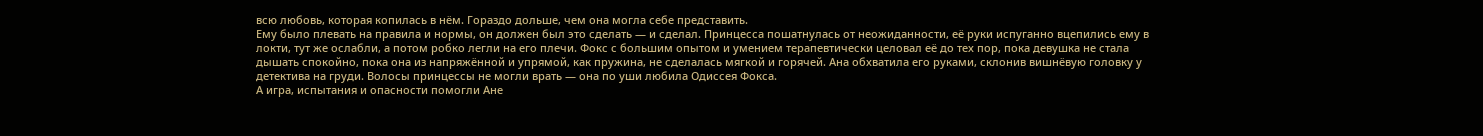всю любовь, которая копилась в нём. Гораздо дольше, чем она могла себе представить.
Ему было плевать на правила и нормы, он должен был это сделать — и сделал. Принцесса пошатнулась от неожиданности, её руки испуганно вцепились ему в локти, тут же ослабли, а потом робко легли на его плечи. Фокс с большим опытом и умением терапевтически целовал её до тех пор, пока девушка не стала дышать спокойно, пока она из напряжённой и упрямой, как пружина, не сделалась мягкой и горячей. Ана обхватила его руками, склонив вишнёвую головку у детектива на груди. Волосы принцессы не могли врать — она по уши любила Одиссея Фокса.
А игра, испытания и опасности помогли Ане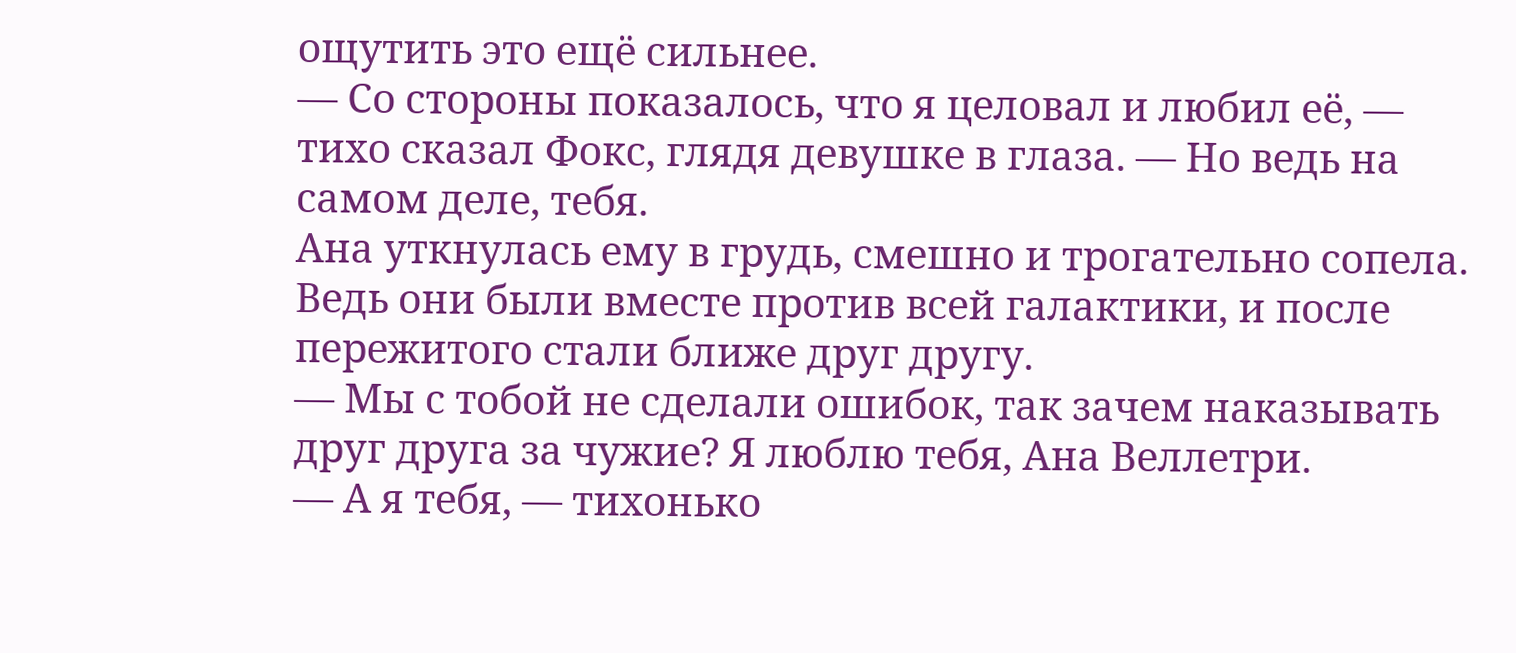ощутить это ещё сильнее.
— Со стороны показалось, что я целовал и любил её, — тихо сказал Фокс, глядя девушке в глаза. — Но ведь на самом деле, тебя.
Ана уткнулась ему в грудь, смешно и трогательно сопела. Ведь они были вместе против всей галактики, и после пережитого стали ближе друг другу.
— Мы с тобой не сделали ошибок, так зачем наказывать друг друга за чужие? Я люблю тебя, Ана Веллетри.
— А я тебя, — тихонько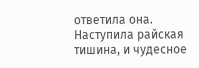ответила она.
Наступила райская тишина, и чудесное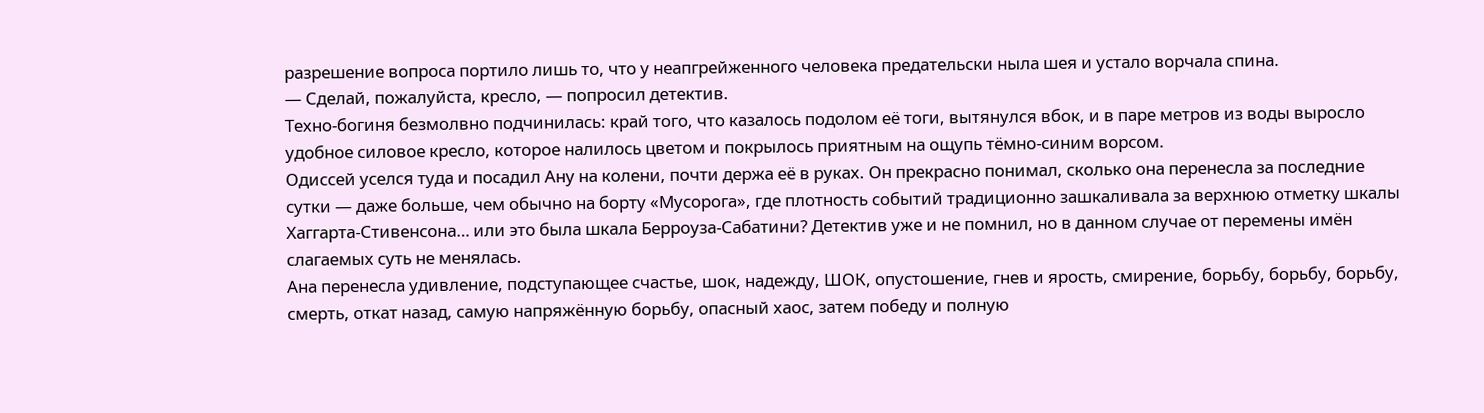разрешение вопроса портило лишь то, что у неапгрейженного человека предательски ныла шея и устало ворчала спина.
— Сделай, пожалуйста, кресло, — попросил детектив.
Техно-богиня безмолвно подчинилась: край того, что казалось подолом её тоги, вытянулся вбок, и в паре метров из воды выросло удобное силовое кресло, которое налилось цветом и покрылось приятным на ощупь тёмно-синим ворсом.
Одиссей уселся туда и посадил Ану на колени, почти держа её в руках. Он прекрасно понимал, сколько она перенесла за последние сутки — даже больше, чем обычно на борту «Мусорога», где плотность событий традиционно зашкаливала за верхнюю отметку шкалы Хаггарта-Стивенсона… или это была шкала Берроуза-Сабатини? Детектив уже и не помнил, но в данном случае от перемены имён слагаемых суть не менялась.
Ана перенесла удивление, подступающее счастье, шок, надежду, ШОК, опустошение, гнев и ярость, смирение, борьбу, борьбу, борьбу, смерть, откат назад, самую напряжённую борьбу, опасный хаос, затем победу и полную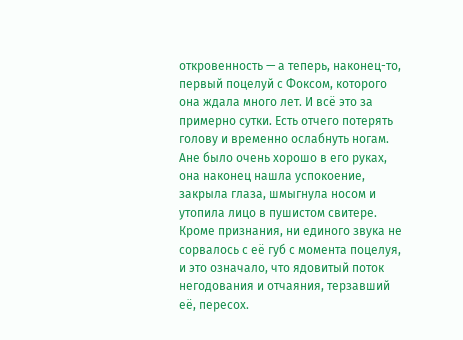откровенность — а теперь, наконец-то, первый поцелуй с Фоксом, которого она ждала много лет. И всё это за примерно сутки. Есть отчего потерять голову и временно ослабнуть ногам.
Ане было очень хорошо в его руках, она наконец нашла успокоение, закрыла глаза, шмыгнула носом и утопила лицо в пушистом свитере. Кроме признания, ни единого звука не сорвалось с её губ с момента поцелуя, и это означало, что ядовитый поток негодования и отчаяния, терзавший её, пересох.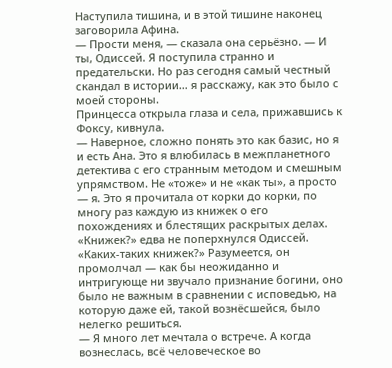Наступила тишина, и в этой тишине наконец заговорила Афина.
— Прости меня, — сказала она серьёзно. — И ты, Одиссей. Я поступила странно и предательски. Но раз сегодня самый честный скандал в истории… я расскажу, как это было с моей стороны.
Принцесса открыла глаза и села, прижавшись к Фоксу, кивнула.
— Наверное, сложно понять это как базис, но я и есть Ана. Это я влюбилась в межпланетного детектива с его странным методом и смешным упрямством. Не «тоже» и не «как ты», а просто — я. Это я прочитала от корки до корки, по многу раз каждую из книжек о его похождениях и блестящих раскрытых делах.
«Книжек?» едва не поперхнулся Одиссей. «Каких-таких книжек?» Разумеется, он промолчал — как бы неожиданно и интригующе ни звучало признание богини, оно было не важным в сравнении с исповедью, на которую даже ей, такой вознёсшейся, было нелегко решиться.
— Я много лет мечтала о встрече. А когда вознеслась, всё человеческое во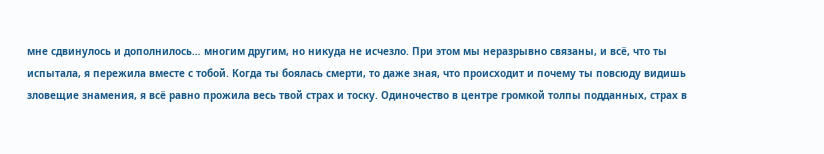мне сдвинулось и дополнилось… многим другим, но никуда не исчезло. При этом мы неразрывно связаны, и всё, что ты испытала, я пережила вместе с тобой. Когда ты боялась смерти, то даже зная, что происходит и почему ты повсюду видишь зловещие знамения, я всё равно прожила весь твой страх и тоску. Одиночество в центре громкой толпы подданных, страх в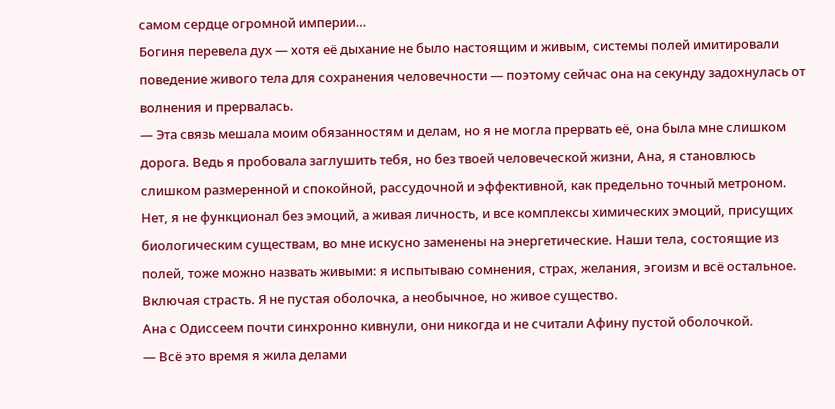самом сердце огромной империи…
Богиня перевела дух — хотя её дыхание не было настоящим и живым, системы полей имитировали поведение живого тела для сохранения человечности — поэтому сейчас она на секунду задохнулась от волнения и прервалась.
— Эта связь мешала моим обязанностям и делам, но я не могла прервать её, она была мне слишком дорога. Ведь я пробовала заглушить тебя, но без твоей человеческой жизни, Ана, я становлюсь слишком размеренной и спокойной, рассудочной и эффективной, как предельно точный метроном. Нет, я не функционал без эмоций, а живая личность, и все комплексы химических эмоций, присущих биологическим существам, во мне искусно заменены на энергетические. Наши тела, состоящие из полей, тоже можно назвать живыми: я испытываю сомнения, страх, желания, эгоизм и всё остальное. Включая страсть. Я не пустая оболочка, а необычное, но живое существо.
Ана с Одиссеем почти синхронно кивнули, они никогда и не считали Афину пустой оболочкой.
— Всё это время я жила делами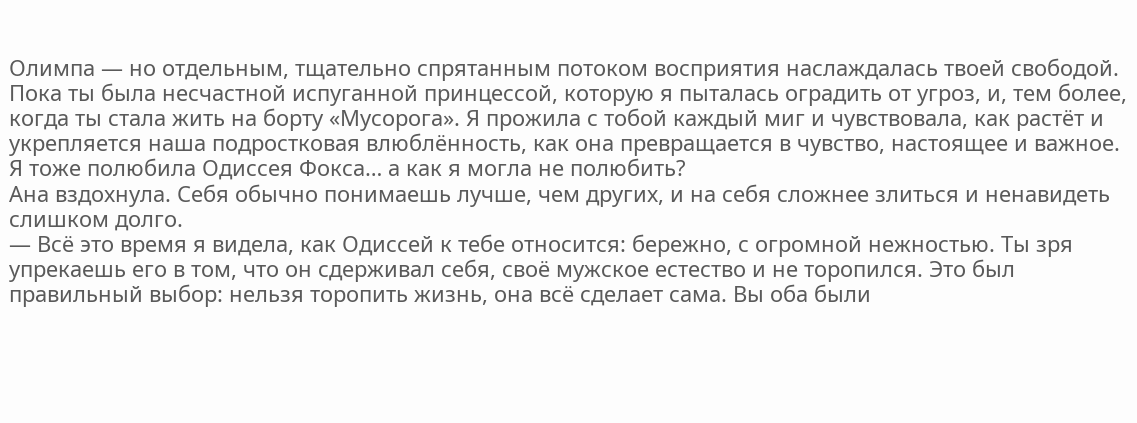Олимпа — но отдельным, тщательно спрятанным потоком восприятия наслаждалась твоей свободой. Пока ты была несчастной испуганной принцессой, которую я пыталась оградить от угроз, и, тем более, когда ты стала жить на борту «Мусорога». Я прожила с тобой каждый миг и чувствовала, как растёт и укрепляется наша подростковая влюблённость, как она превращается в чувство, настоящее и важное. Я тоже полюбила Одиссея Фокса… а как я могла не полюбить?
Ана вздохнула. Себя обычно понимаешь лучше, чем других, и на себя сложнее злиться и ненавидеть слишком долго.
— Всё это время я видела, как Одиссей к тебе относится: бережно, с огромной нежностью. Ты зря упрекаешь его в том, что он сдерживал себя, своё мужское естество и не торопился. Это был правильный выбор: нельзя торопить жизнь, она всё сделает сама. Вы оба были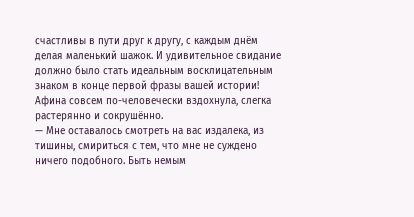счастливы в пути друг к другу, с каждым днём делая маленький шажок. И удивительное свидание должно было стать идеальным восклицательным знаком в конце первой фразы вашей истории!
Афина совсем по-человечески вздохнула, слегка растерянно и сокрушённо.
— Мне оставалось смотреть на вас издалека, из тишины, смириться с тем, что мне не суждено ничего подобного. Быть немым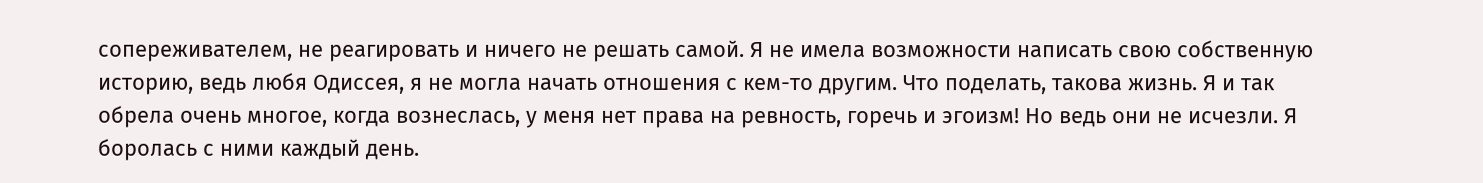сопереживателем, не реагировать и ничего не решать самой. Я не имела возможности написать свою собственную историю, ведь любя Одиссея, я не могла начать отношения с кем-то другим. Что поделать, такова жизнь. Я и так обрела очень многое, когда вознеслась, у меня нет права на ревность, горечь и эгоизм! Но ведь они не исчезли. Я боролась с ними каждый день.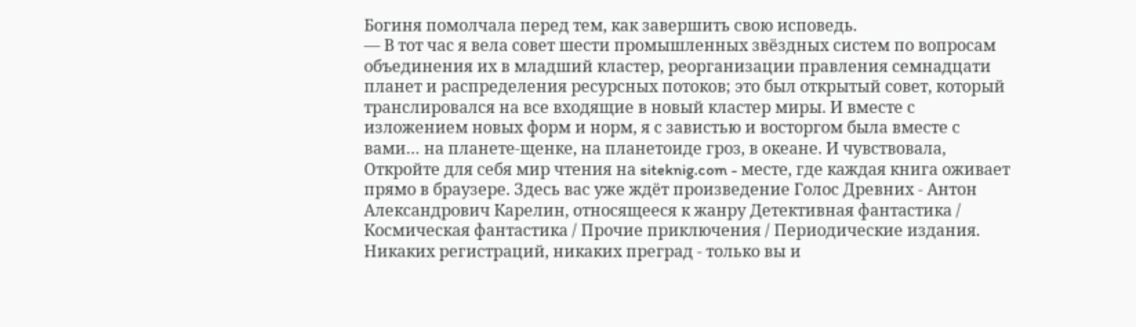Богиня помолчала перед тем, как завершить свою исповедь.
— В тот час я вела совет шести промышленных звёздных систем по вопросам объединения их в младший кластер, реорганизации правления семнадцати планет и распределения ресурсных потоков; это был открытый совет, который транслировался на все входящие в новый кластер миры. И вместе с изложением новых форм и норм, я с завистью и восторгом была вместе с вами… на планете-щенке, на планетоиде гроз, в океане. И чувствовала,
Откройте для себя мир чтения на siteknig.com - месте, где каждая книга оживает прямо в браузере. Здесь вас уже ждёт произведение Голос Древних - Антон Александрович Карелин, относящееся к жанру Детективная фантастика / Космическая фантастика / Прочие приключения / Периодические издания. Никаких регистраций, никаких преград - только вы и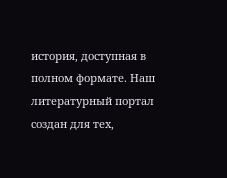история, доступная в полном формате. Наш литературный портал создан для тех,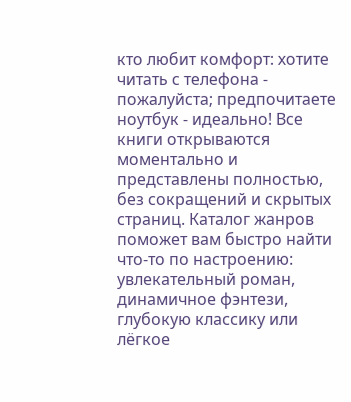кто любит комфорт: хотите читать с телефона - пожалуйста; предпочитаете ноутбук - идеально! Все книги открываются моментально и представлены полностью, без сокращений и скрытых страниц. Каталог жанров поможет вам быстро найти что-то по настроению: увлекательный роман, динамичное фэнтези, глубокую классику или лёгкое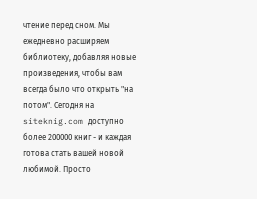чтение перед сном. Мы ежедневно расширяем библиотеку, добавляя новые произведения, чтобы вам всегда было что открыть "на потом". Сегодня на siteknig.com доступно более 200000 книг - и каждая готова стать вашей новой любимой. Просто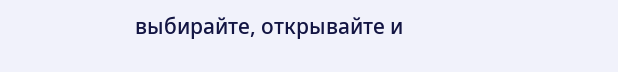выбирайте, открывайте и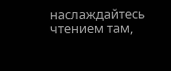наслаждайтесь чтением там,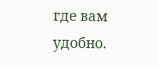где вам удобно.